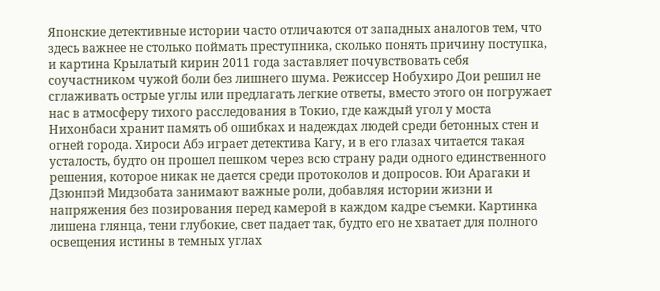Японские детективные истории часто отличаются от западных аналогов тем, что здесь важнее не столько поймать преступника, сколько понять причину поступка, и картина Крылатый кирин 2011 года заставляет почувствовать себя соучастником чужой боли без лишнего шума. Режиссер Нобухиро Дои решил не сглаживать острые углы или предлагать легкие ответы, вместо этого он погружает нас в атмосферу тихого расследования в Токио, где каждый угол у моста Нихонбаси хранит память об ошибках и надеждах людей среди бетонных стен и огней города. Хироси Абэ играет детектива Кагу, и в его глазах читается такая усталость, будто он прошел пешком через всю страну ради одного единственного решения, которое никак не дается среди протоколов и допросов. Юи Арагаки и Дзюнпэй Мидзобата занимают важные роли, добавляя истории жизни и напряжения без позирования перед камерой в каждом кадре съемки. Картинка лишена глянца, тени глубокие, свет падает так, будто его не хватает для полного освещения истины в темных углах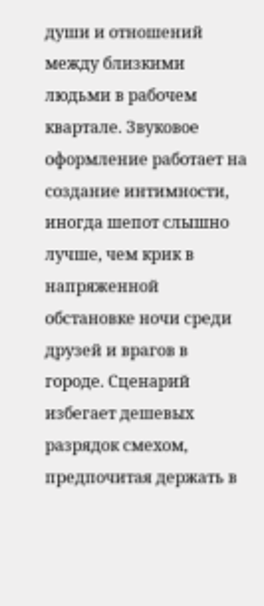души и отношений между близкими людьми в рабочем квартале. Звуковое оформление работает на создание интимности, иногда шепот слышно лучше, чем крик в напряженной обстановке ночи среди друзей и врагов в городе. Сценарий избегает дешевых разрядок смехом, предпочитая держать в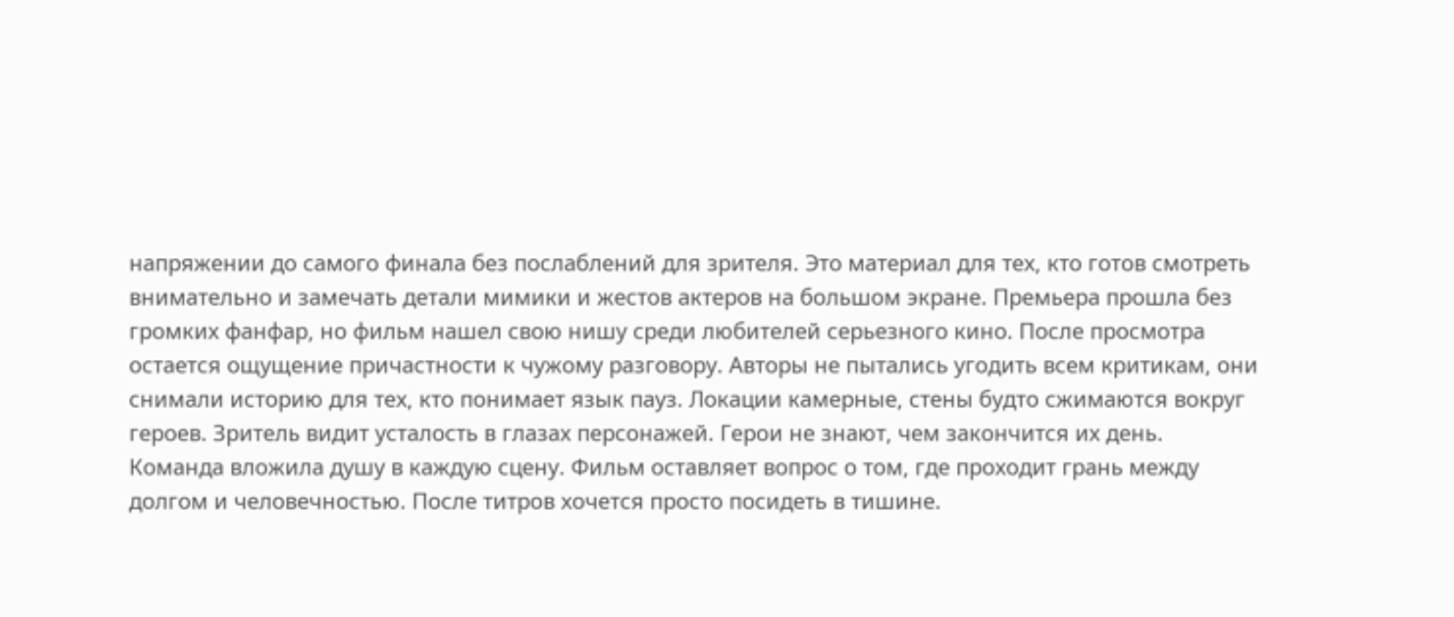напряжении до самого финала без послаблений для зрителя. Это материал для тех, кто готов смотреть внимательно и замечать детали мимики и жестов актеров на большом экране. Премьера прошла без громких фанфар, но фильм нашел свою нишу среди любителей серьезного кино. После просмотра остается ощущение причастности к чужому разговору. Авторы не пытались угодить всем критикам, они снимали историю для тех, кто понимает язык пауз. Локации камерные, стены будто сжимаются вокруг героев. Зритель видит усталость в глазах персонажей. Герои не знают, чем закончится их день. Команда вложила душу в каждую сцену. Фильм оставляет вопрос о том, где проходит грань между долгом и человечностью. После титров хочется просто посидеть в тишине.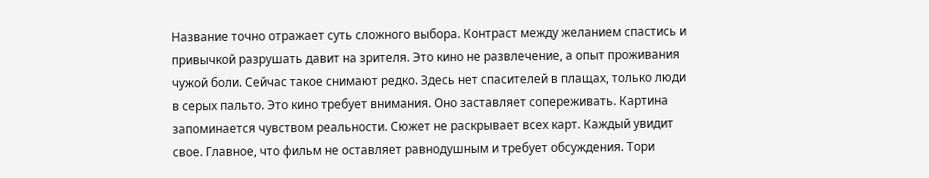Название точно отражает суть сложного выбора. Контраст между желанием спастись и привычкой разрушать давит на зрителя. Это кино не развлечение, а опыт проживания чужой боли. Сейчас такое снимают редко. Здесь нет спасителей в плащах, только люди в серых пальто. Это кино требует внимания. Оно заставляет сопереживать. Картина запоминается чувством реальности. Сюжет не раскрывает всех карт. Каждый увидит свое. Главное, что фильм не оставляет равнодушным и требует обсуждения. Тори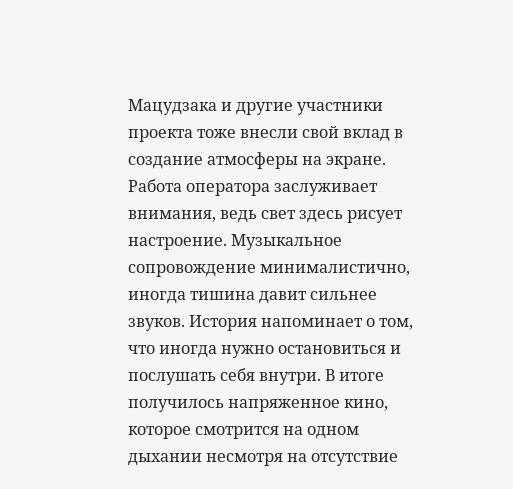Мацудзака и другие участники проекта тоже внесли свой вклад в создание атмосферы на экране. Работа оператора заслуживает внимания, ведь свет здесь рисует настроение. Музыкальное сопровождение минималистично, иногда тишина давит сильнее звуков. История напоминает о том, что иногда нужно остановиться и послушать себя внутри. В итоге получилось напряженное кино, которое смотрится на одном дыхании несмотря на отсутствие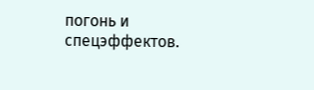погонь и спецэффектов.